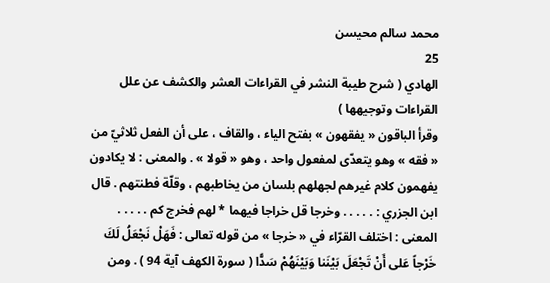محمد سالم محيسن
25
الهادي ( شرح طيبة النشر في القراءات العشر والكشف عن علل القراءات وتوجيهها )
وقرأ الباقون « يفقهون » بفتح الياء ، والقاف ، على أن الفعل ثلاثيّ من « فقه » وهو يتعدّى لمفعول واحد ، وهو « قولا » . والمعنى : لا يكادون يفهمون كلام غيرهم لجهلهم بلسان من يخاطبهم ، وقلّة فطنتهم . قال ابن الجزري : . . . . . وخرجا قل خراجا فيهما * لهم فخرج كم . . . . . المعنى : اختلف القرّاء في « خرجا » من قوله تعالى : فَهَلْ نَجْعَلُ لَكَ خَرْجاً عَلى أَنْ تَجْعَلَ بَيْنَنا وَبَيْنَهُمْ سَدًّا ( سورة الكهف آية 94 ) . ومن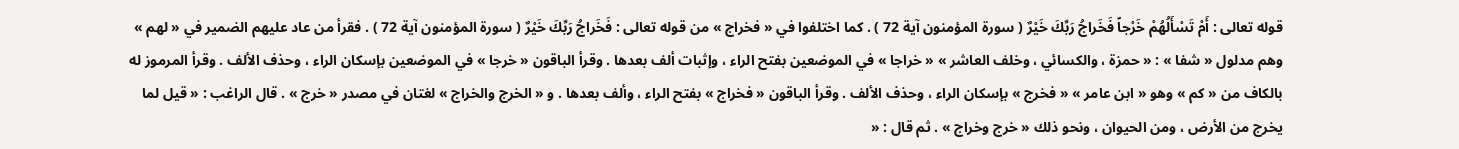قوله تعالى : أَمْ تَسْأَلُهُمْ خَرْجاً فَخَراجُ رَبِّكَ خَيْرٌ ( سورة المؤمنون آية 72 ) . كما اختلفوا في « فخراج » من قوله تعالى : فَخَراجُ رَبِّكَ خَيْرٌ ( سورة المؤمنون آية 72 ) . فقرأ من عاد عليهم الضمير في « لهم » وهم مدلول « شفا » : « حمزة ، والكسائي ، وخلف العاشر » « خراجا » في الموضعين بفتح الراء ، وإثبات ألف بعدها . وقرأ الباقون « خرجا » في الموضعين بإسكان الراء ، وحذف الألف . وقرأ المرموز له بالكاف من « كم » وهو « ابن عامر » « فخرج » بإسكان الراء ، وحذف الألف . وقرأ الباقون « فخراج » بفتح الراء ، وألف بعدها . و « الخرج والخراج » لغتان في مصدر « خرج » . قال الراغب : « قيل لما يخرج من الأرض ، ومن الحيوان ، ونحو ذلك « خرج وخراج » . ثم قال : «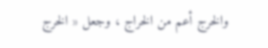والخرج أعم من الخراج ، وجعل « الخرج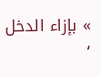» بإزاء الدخل ،